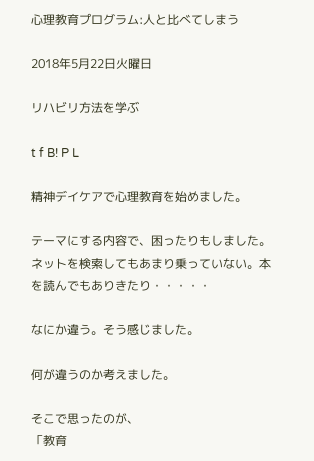心理教育プログラム:人と比べてしまう

2018年5月22日火曜日

リハビリ方法を学ぶ

t f B! P L

精神デイケアで心理教育を始めました。

テーマにする内容で、困ったりもしました。ネットを検索してもあまり乗っていない。本を読んでもありきたり・・・・・

なにか違う。そう感じました。

何が違うのか考えました。

そこで思ったのが、
「教育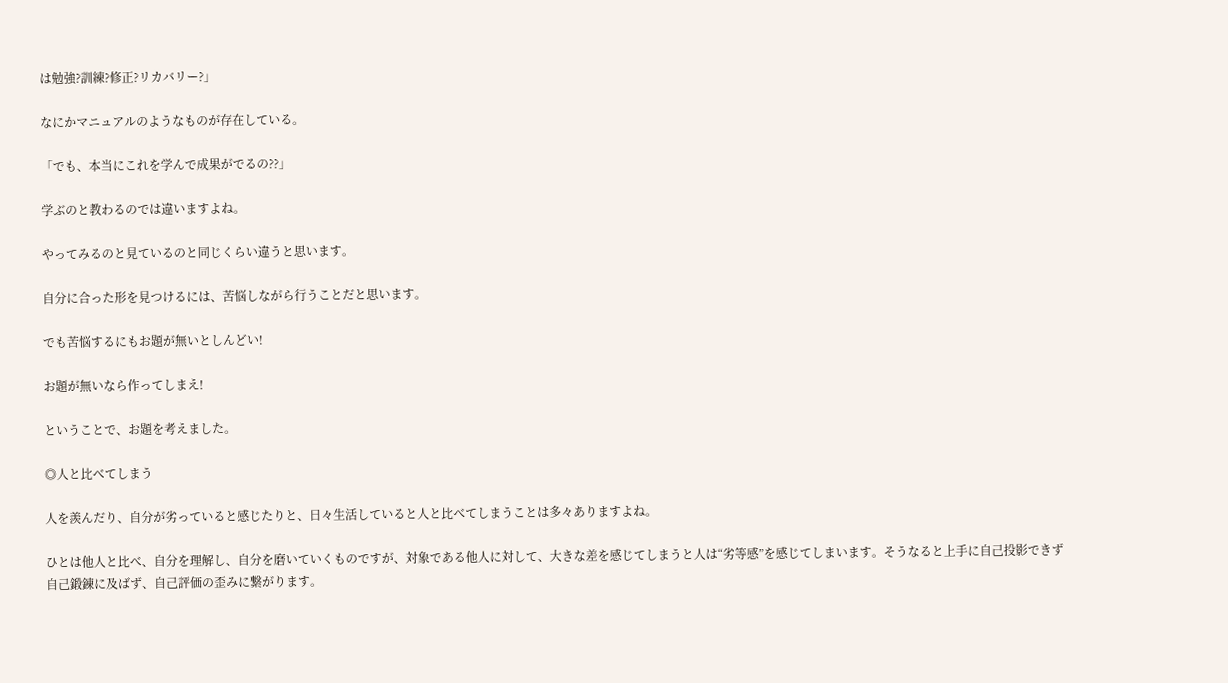は勉強?訓練?修正?リカバリー?」

なにかマニュアルのようなものが存在している。

「でも、本当にこれを学んで成果がでるの??」

学ぶのと教わるのでは違いますよね。

やってみるのと見ているのと同じくらい違うと思います。

自分に合った形を見つけるには、苦悩しながら行うことだと思います。

でも苦悩するにもお題が無いとしんどい!

お題が無いなら作ってしまえ!

ということで、お題を考えました。

◎人と比べてしまう

人を羨んだり、自分が劣っていると感じたりと、日々生活していると人と比べてしまうことは多々ありますよね。

ひとは他人と比べ、自分を理解し、自分を磨いていくものですが、対象である他人に対して、大きな差を感じてしまうと人は“劣等感”を感じてしまいます。そうなると上手に自己投影できず自己鍛錬に及ばず、自己評価の歪みに繋がります。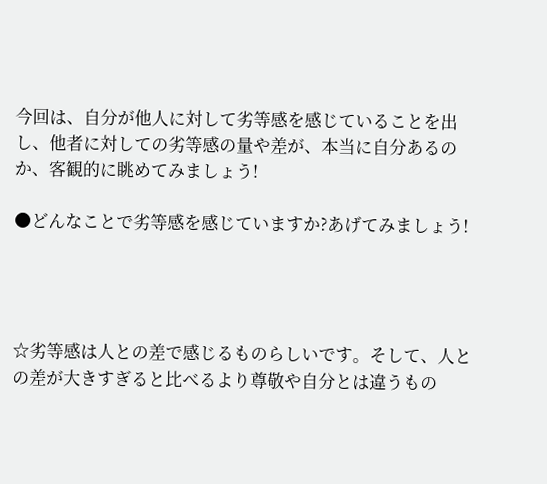今回は、自分が他人に対して劣等感を感じていることを出し、他者に対しての劣等感の量や差が、本当に自分あるのか、客観的に眺めてみましょう!

●どんなことで劣等感を感じていますか?あげてみましょう!




☆劣等感は人との差で感じるものらしいです。そして、人との差が大きすぎると比べるより尊敬や自分とは違うもの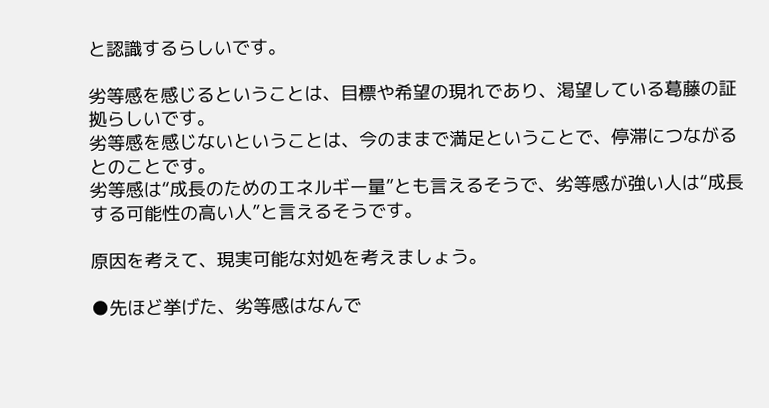と認識するらしいです。

劣等感を感じるということは、目標や希望の現れであり、渇望している葛藤の証拠らしいです。
劣等感を感じないということは、今のままで満足ということで、停滞につながるとのことです。
劣等感は“成長のためのエネルギー量”とも言えるそうで、劣等感が強い人は“成長する可能性の高い人”と言えるそうです。

原因を考えて、現実可能な対処を考えましょう。

●先ほど挙げた、劣等感はなんで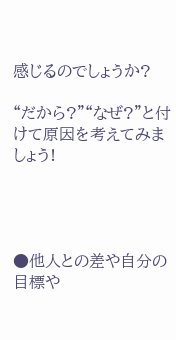感じるのでしょうか?

“だから?”“なぜ?”と付けて原因を考えてみましょう!




●他人との差や自分の目標や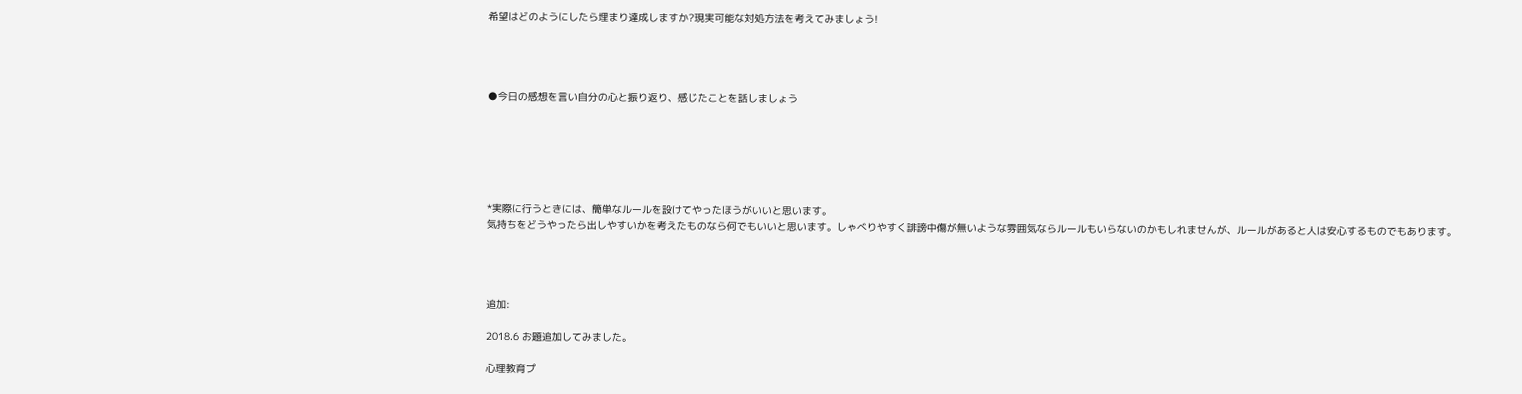希望はどのようにしたら埋まり達成しますか?現実可能な対処方法を考えてみましょう!




●今日の感想を言い自分の心と振り返り、感じたことを話しましょう






*実際に行うときには、簡単なルールを設けてやったほうがいいと思います。
気持ちをどうやったら出しやすいかを考えたものなら何でもいいと思います。しゃべりやすく誹謗中傷が無いような雰囲気ならルールもいらないのかもしれませんが、ルールがあると人は安心するものでもあります。




追加:

2018.6 お題追加してみました。

心理教育プ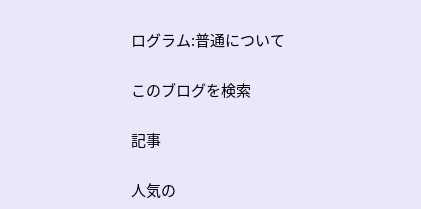ログラム:普通について

このブログを検索

記事

人気の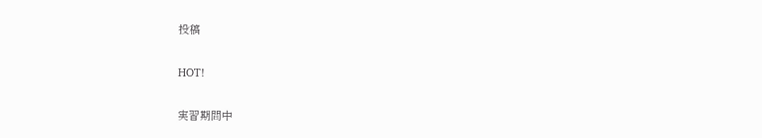投稿

HOT!

実習期間中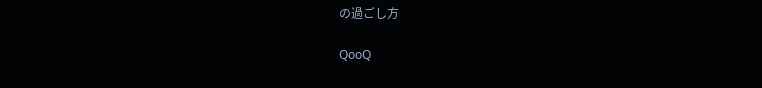の過ごし方

QooQ